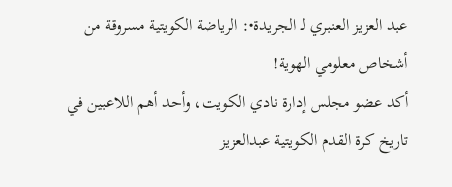عبد العزيز العنبري لـ الجريدة•: الرياضة الكويتية مسروقة من أشخاص معلومي الهوية!
أكد عضو مجلس إدارة نادي الكويت، وأحد أهم اللاعبين في تاريخ كرة القدم الكويتية عبدالعزيز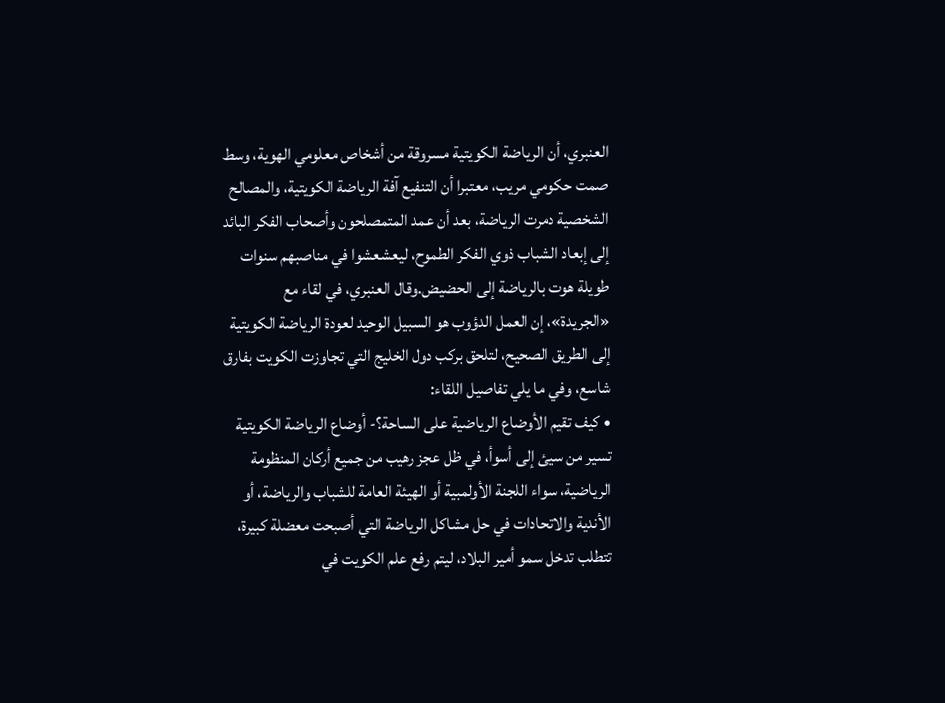العنبري، أن الرياضة الكويتية مسروقة من أشخاص معلومي الهوية، وسط صمت حكومي مريب، معتبرا أن التنفيع آفة الرياضة الكويتية، والمصالح الشخصية دمرت الرياضة، بعد أن عمد المتمصلحون وأصحاب الفكر البائد إلى إبعاد الشباب ذوي الفكر الطموح، ليعشعشوا في مناصبهم سنوات طويلة هوت بالرياضة إلى الحضيض.وقال العنبري، في لقاء مع «الجريدة»، إن العمل الدؤوب هو السبيل الوحيد لعودة الرياضة الكويتية إلى الطريق الصحيح، لتلحق بركب دول الخليج التي تجاوزت الكويت بفارق شاسع، وفي ما يلي تفاصيل اللقاء:
• كيف تقيم الأوضاع الرياضية على الساحة؟- أوضاع الرياضة الكويتية تسير من سيئ إلى أسوأ، في ظل عجز رهيب من جميع أركان المنظومة الرياضية، سواء اللجنة الأولمبية أو الهيئة العامة للشباب والرياضة، أو الأندية والاتحادات في حل مشاكل الرياضة التي أصبحت معضلة كبيرة، تتطلب تدخل سمو أمير البلاد، ليتم رفع علم الكويت في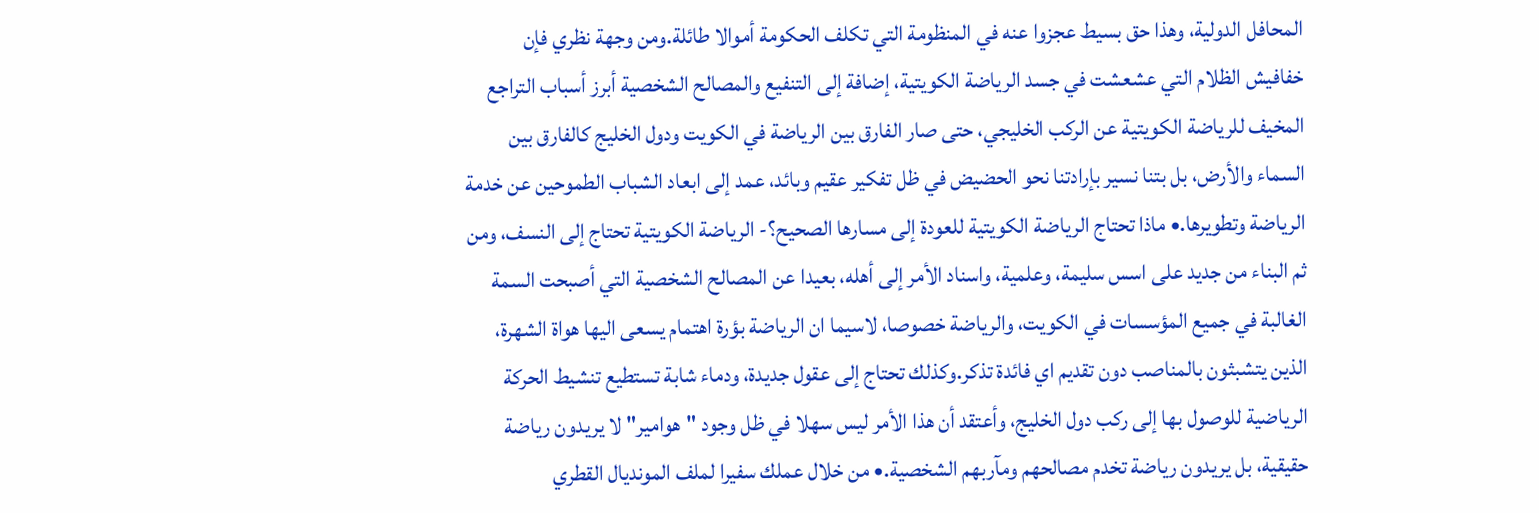المحافل الدولية، وهذا حق بسيط عجزوا عنه في المنظومة التي تكلف الحكومة أموالا طائلة.ومن وجهة نظري فإن خفافيش الظلام التي عشعشت في جسد الرياضة الكويتية، إضافة إلى التنفيع والمصالح الشخصية أبرز أسباب التراجع المخيف للرياضة الكويتية عن الركب الخليجي، حتى صار الفارق بين الرياضة في الكويت ودول الخليج كالفارق بين السماء والأرض، بل بتنا نسير بإرادتنا نحو الحضيض في ظل تفكير عقيم وبائد، عمد إلى ابعاد الشباب الطموحين عن خدمة الرياضة وتطويرها.• ماذا تحتاج الرياضة الكويتية للعودة إلى مسارها الصحيح؟- الرياضة الكويتية تحتاج إلى النسف، ومن ثم البناء من جديد على اسس سليمة، وعلمية، واسناد الأمر إلى أهله، بعيدا عن المصالح الشخصية التي أصبحت السمة الغالبة في جميع المؤسسات في الكويت، والرياضة خصوصا، لاسيما ان الرياضة بؤرة اهتمام يسعى اليها هواة الشهرة، الذين يتشبثون بالمناصب دون تقديم اي فائدة تذكر.وكذلك تحتاج إلى عقول جديدة، ودماء شابة تستطيع تنشيط الحركة الرياضية للوصول بها إلى ركب دول الخليج، وأعتقد أن هذا الأمر ليس سهلا في ظل وجود "هوامير" لا يريدون رياضة حقيقية، بل يريدون رياضة تخدم مصالحهم ومآربهم الشخصية.• من خلال عملك سفيرا لملف المونديال القطري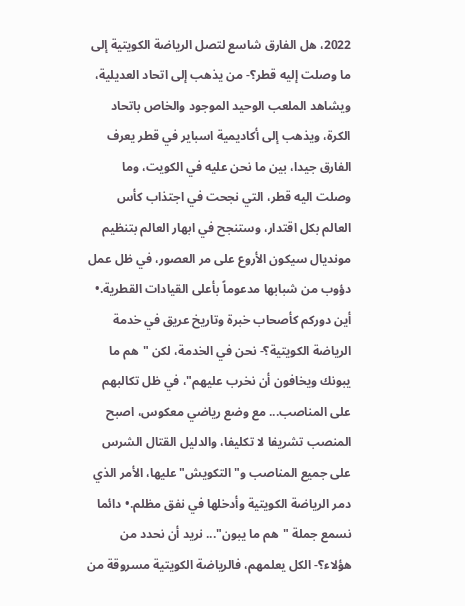2022، هل الفارق شاسع لتصل الرياضة الكويتية إلى ما وصلت إليه قطر؟- من يذهب إلى اتحاد العديلية، ويشاهد الملعب الوحيد الموجود والخاص باتحاد الكرة، ويذهب إلى أكاديمية اسباير في قطر يعرف الفارق جيدا، بين ما نحن عليه في الكويت، وما وصلت اليه قطر، التي نجحت في اجتذاب كأس العالم بكل اقتدار، وستنجح في ابهار العالم بتنظيم مونديال سيكون الأروع على مر العصور، في ظل عمل دؤوب من شبابها مدعوماً بأعلى القيادات القطرية.• أين دوركم كأصحاب خبرة وتاريخ عريق في خدمة الرياضة الكويتية؟- نحن في الخدمة، لكن "هم ما يبونك ويخافون أن نخرب عليهم"، في ظل تكالبهم على المناصب... مع وضع رياضي معكوس، اصبح المنصب تشريفا لا تكليفا، والدليل القتال الشرس على جميع المناصب و"التكويش" عليها، الأمر الذي دمر الرياضة الكويتية وأدخلها في نفق مظلم.• دائما نسمع جملة "هم ما يبون"... نريد أن نحدد من هؤلاء؟- الكل يعلمهم، فالرياضة الكويتية مسروقة من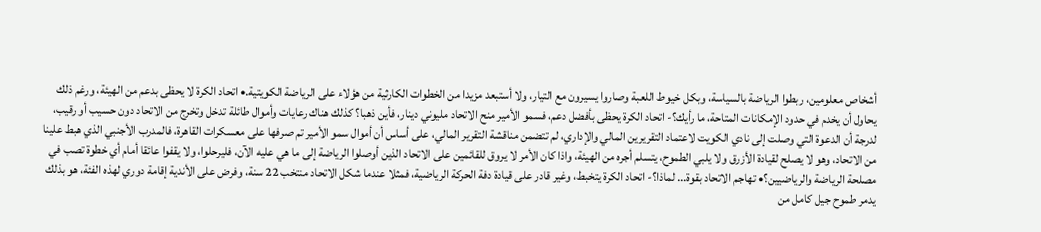أشخاص معلومين، ربطوا الرياضة بالسياسة، وبكل خيوط اللعبة وصاروا يسيرون مع التيار، ولا أستبعد مزيدا من الخطوات الكارثية من هؤلاء على الرياضة الكويتية.• اتحاد الكرة لا يحظى بدعم من الهيئة، ورغم ذلك يحاول أن يخدم في حدود الإمكانات المتاحة، ما رأيك؟- اتحاد الكرة يحظى بأفضل دعم، فسمو الأمير منح الاتحاد مليوني دينار، فأين ذهبا؟ كذلك هناك رعايات وأموال طائلة تدخل وتخرج من الاتحاد دون حسيب أو رقيب، لدرجة أن الدعوة التي وصلت إلى نادي الكويت لاعتماد التقريرين المالي والإداري، لم تتضمن مناقشة التقرير المالي، على أساس أن أموال سمو الأمير تم صرفها على معسكرات القاهرة، فالمدرب الأجنبي الذي هبط علينا من الاتحاد، وهو لا يصلح لقيادة الأزرق ولا يلبي الطموح، يتسلم أجره من الهيئة، واذا كان الأمر لا يروق للقائمين على الاتحاد الذين أوصلوا الرياضة إلى ما هي عليه الآن، فليرحلوا، ولا يقفوا عائقا أمام أي خطوة تصب في مصلحة الرياضة والرياضيين؟• تهاجم الاتحاد بقوة... لماذا؟- اتحاد الكرة يتخبط، وغير قادر على قيادة دفة الحركة الرياضية، فمثلا عندما شكل الاتحاد منتخب 22 سنة، وفرض على الأندية إقامة دوري لهذه الفئة، هو بذلك يدمر طموح جيل كامل من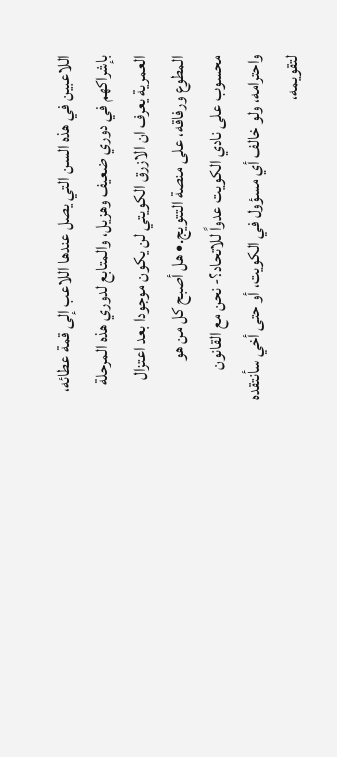اللاعبين في هذه السن التي يصل عندها اللاعب إلى قمة عطائه، بإشراكهم في دوري ضعيف وهزيل، والمتابع لدوري هذه المرحلة العمرية يعرف ان الازرق الكويتي لن يكون موجودا بعد اعتزال المطوع ورفاقه، على منصة التتويج.• هل أصبح كل من هو محسوب على نادي الكويت عدواً للاتحاد؟- نحن مع القانون واحترامه، ولو خالف أي مسؤول في الكويت، أو حتى أخي سأنتقده لتقويمه،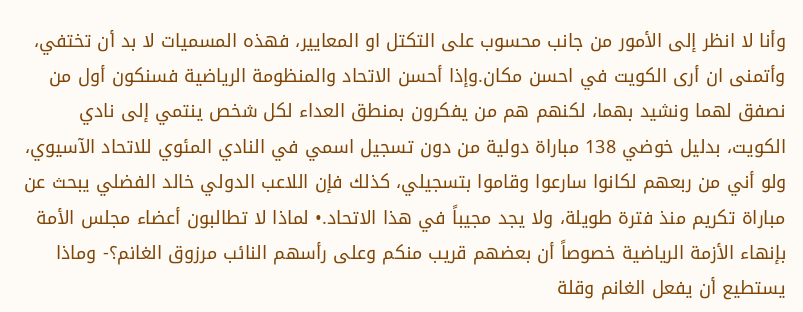وأنا لا انظر إلى الأمور من جانب محسوب على التكتل او المعايير، فهذه المسميات لا بد أن تختفي، وأتمنى ان أرى الكويت في احسن مكان.وإذا أحسن الاتحاد والمنظومة الرياضية فسنكون أول من نصفق لهما ونشيد بهما، لكنهم هم من يفكرون بمنطق العداء لكل شخص ينتمي إلى نادي الكويت، بدليل خوضي 138 مباراة دولية من دون تسجيل اسمي في النادي المئوي للاتحاد الآسيوي، ولو أني من ربعهم لكانوا سارعوا وقاموا بتسجيلي، كذلك فإن اللاعب الدولي خالد الفضلي يبحث عن مباراة تكريم منذ فترة طويلة، ولا يجد مجيباً في هذا الاتحاد.• لماذا لا تطالبون أعضاء مجلس الأمة بإنهاء الأزمة الرياضية خصوصاً أن بعضهم قريب منكم وعلى رأسهم النائب مرزوق الغانم؟- وماذا يستطيع أن يفعل الغانم وقلة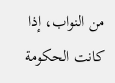من النواب، إذا كانت الحكومة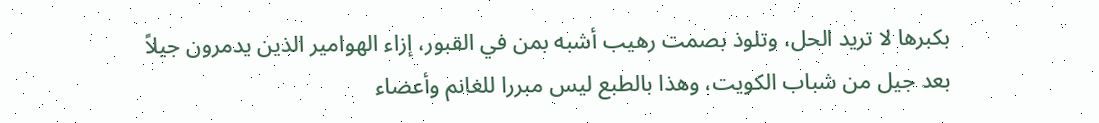بكبرها لا تريد الحل، وتلوذ بصمت رهيب أشبه بمن في القبور، إزاء الهوامير الذين يدمرون جيلاً بعد جيل من شباب الكويت، وهذا بالطبع ليس مبررا للغانم وأعضاء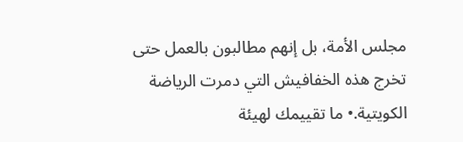مجلس الأمة، بل إنهم مطالبون بالعمل حتى تخرج هذه الخفافيش التي دمرت الرياضة الكويتية.• ما تقييمك لهيئة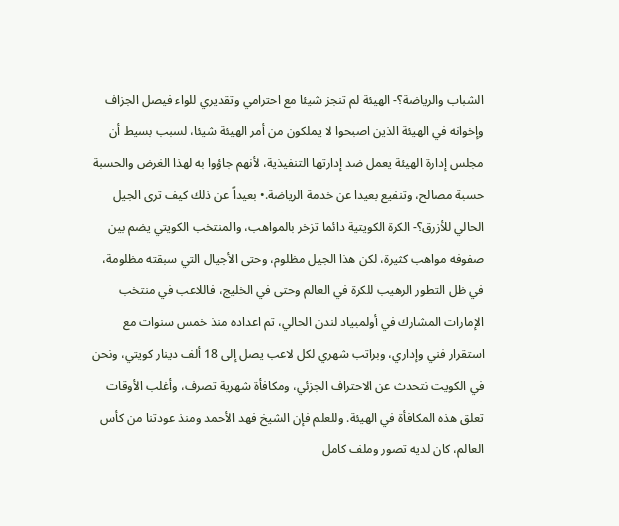الشباب والرياضة؟- الهيئة لم تنجز شيئا مع احترامي وتقديري للواء فيصل الجزاف وإخوانه في الهيئة الذين اصبحوا لا يملكون من أمر الهيئة شيئا، لسبب بسيط أن مجلس إدارة الهيئة يعمل ضد إدارتها التنفيذية، لأنهم جاؤوا به لهذا الغرض والحسبة حسبة مصالح، وتنفيع بعيدا عن خدمة الرياضة.• بعيداً عن ذلك كيف ترى الجيل الحالي للأزرق؟- الكرة الكويتية دائما تزخر بالمواهب، والمنتخب الكويتي يضم بين صفوفه مواهب كثيرة، لكن هذا الجيل مظلوم، وحتى الأجيال التي سبقته مظلومة، في ظل التطور الرهيب للكرة في العالم وحتى في الخليج، فاللاعب في منتخب الإمارات المشارك في أولمبياد لندن الحالي، تم اعداده منذ خمس سنوات مع استقرار فني وإداري، وبراتب شهري لكل لاعب يصل إلى 18 ألف دينار كويتي، ونحن في الكويت نتحدث عن الاحتراف الجزئي، ومكافأة شهرية تصرف، وأغلب الأوقات تعلق هذه المكافأة في الهيئة. وللعلم فإن الشيخ فهد الأحمد ومنذ عودتنا من كأس العالم، كان لديه تصور وملف كامل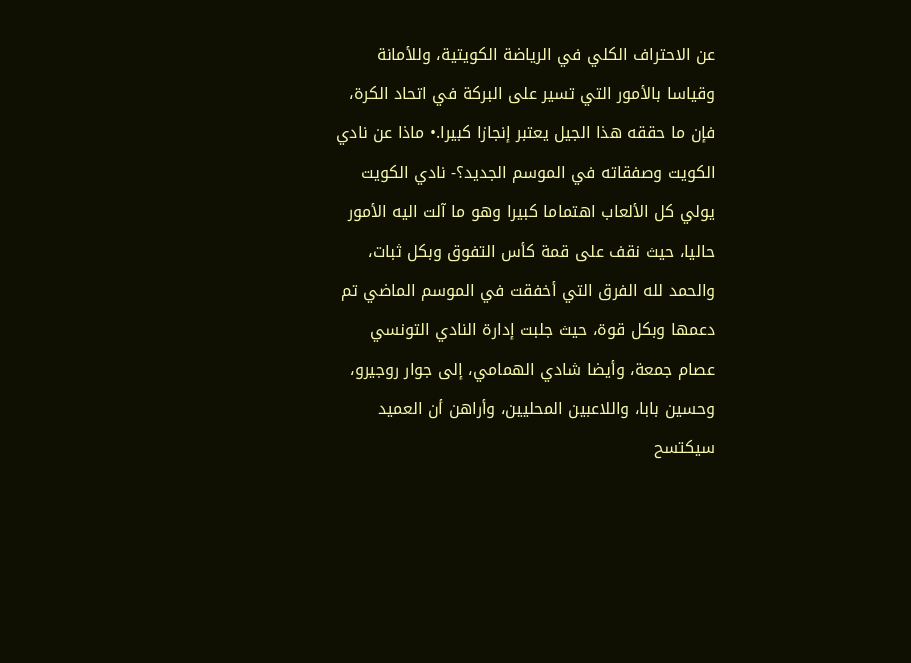عن الاحتراف الكلي في الرياضة الكويتية، وللأمانة وقياسا بالأمور التي تسير على البركة في اتحاد الكرة، فإن ما حققه هذا الجيل يعتبر إنجازا كبيرا.• ماذا عن نادي الكويت وصفقاته في الموسم الجديد؟- نادي الكويت يولي كل الألعاب اهتماما كبيرا وهو ما آلت اليه الأمور حاليا، حيث نقف على قمة كأس التفوق وبكل ثبات، والحمد لله الفرق التي أخفقت في الموسم الماضي تم دعمها وبكل قوة، حيث جلبت إدارة النادي التونسي عصام جمعة، وأيضا شادي الهمامي، إلى جوار روجيرو، وحسين بابا، واللاعبين المحليين، وأراهن أن العميد سيكتسح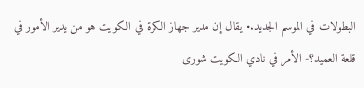البطولات في الموسم الجديد.• يقال إن مدير جهاز الكرة في الكويت هو من يدير الأمور في قلعة العميد؟- الأمر في نادي الكويت شورى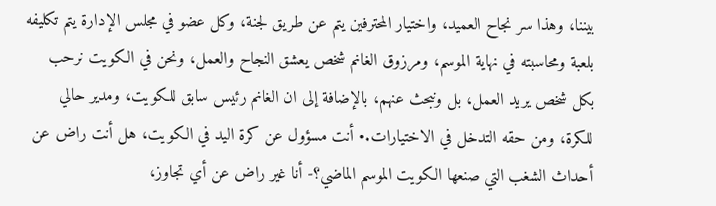بيننا، وهذا سر نجاح العميد، واختيار المحترفين يتم عن طريق لجنة، وكل عضو في مجلس الإدارة يتم تكليفه بلعبة ومحاسبته في نهاية الموسم، ومرزوق الغانم شخص يعشق النجاح والعمل، ونحن في الكويت نرحب بكل شخص يريد العمل، بل ونبحث عنهم، بالإضافة إلى ان الغانم رئيس سابق للكويت، ومدير حالي للكرة، ومن حقه التدخل في الاختيارات.• أنت مسؤول عن كرة اليد في الكويت، هل أنت راض عن أحداث الشغب التي صنعها الكويت الموسم الماضي؟- أنا غير راض عن أي تجاوز،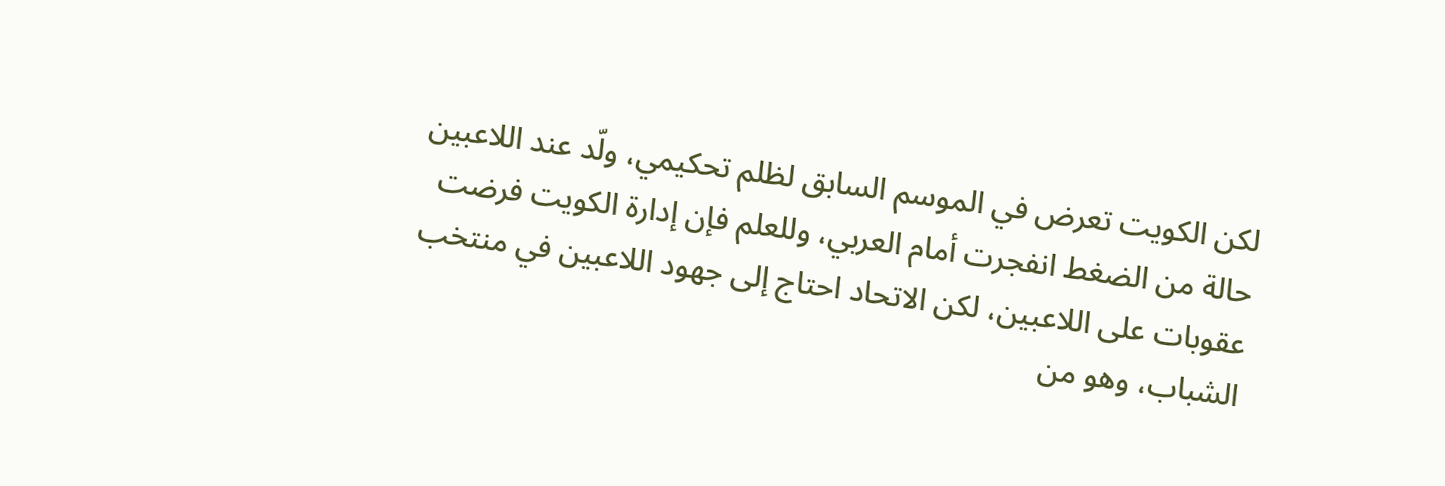لكن الكويت تعرض في الموسم السابق لظلم تحكيمي، ولّد عند اللاعبين حالة من الضغط انفجرت أمام العربي، وللعلم فإن إدارة الكويت فرضت عقوبات على اللاعبين، لكن الاتحاد احتاج إلى جهود اللاعبين في منتخب الشباب، وهو من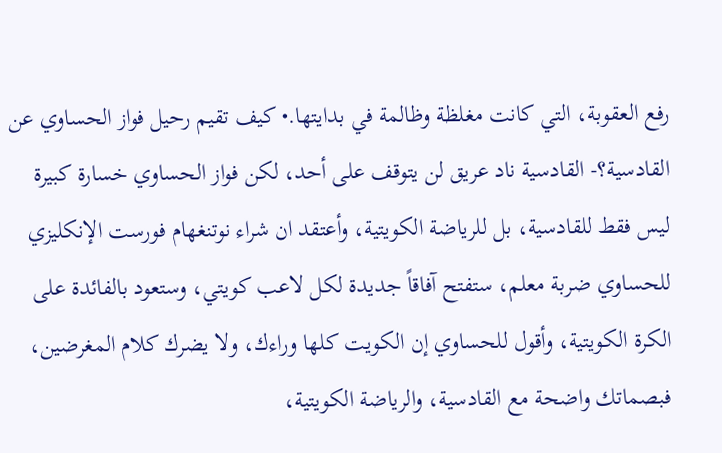رفع العقوبة، التي كانت مغلظة وظالمة في بدايتها.• كيف تقيم رحيل فواز الحساوي عن القادسية؟- القادسية ناد عريق لن يتوقف على أحد، لكن فواز الحساوي خسارة كبيرة ليس فقط للقادسية، بل للرياضة الكويتية، وأعتقد ان شراء نوتنغهام فورست الإنكليزي للحساوي ضربة معلم، ستفتح آفاقاً جديدة لكل لاعب كويتي، وستعود بالفائدة على الكرة الكويتية، وأقول للحساوي إن الكويت كلها وراءك، ولا يضرك كلام المغرضين، فبصماتك واضحة مع القادسية، والرياضة الكويتية،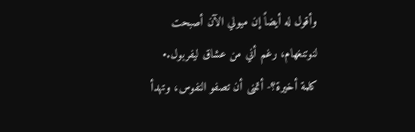وأقول له أيضاً إن ميولي الآن أصبحت لنوتنغهام، رغم أني من عشاق ليفربول.• كلمة أخيرة؟- أتمنى أن تصفو النفوس، وتهدأ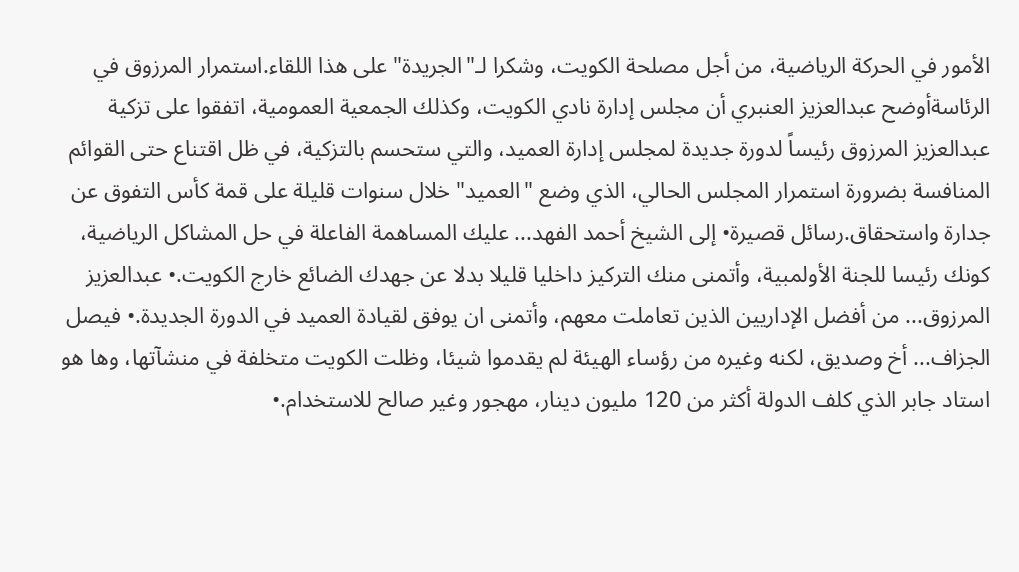الأمور في الحركة الرياضية، من أجل مصلحة الكويت، وشكرا لـ"الجريدة" على هذا اللقاء.استمرار المرزوق في الرئاسةأوضح عبدالعزيز العنبري أن مجلس إدارة نادي الكويت، وكذلك الجمعية العمومية، اتفقوا على تزكية عبدالعزيز المرزوق رئيساً لدورة جديدة لمجلس إدارة العميد، والتي ستحسم بالتزكية، في ظل اقتناع حتى القوائم المنافسة بضرورة استمرار المجلس الحالي، الذي وضع "العميد" خلال سنوات قليلة على قمة كأس التفوق عن جدارة واستحقاق.رسائل قصيرة• إلى الشيخ أحمد الفهد... عليك المساهمة الفاعلة في حل المشاكل الرياضية، كونك رئيسا للجنة الأولمبية، وأتمنى منك التركيز داخليا قليلا بدلا عن جهدك الضائع خارج الكويت.• عبدالعزيز المرزوق... من أفضل الإداريين الذين تعاملت معهم، وأتمنى ان يوفق لقيادة العميد في الدورة الجديدة.• فيصل الجزاف... أخ وصديق، لكنه وغيره من رؤساء الهيئة لم يقدموا شيئا، وظلت الكويت متخلفة في منشآتها، وها هو استاد جابر الذي كلف الدولة أكثر من 120 مليون دينار، مهجور وغير صالح للاستخدام.•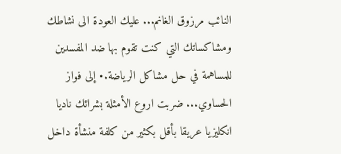النائب مرزوق الغانم... عليك العودة الى نشاطك ومشاكساتك التي كنت تقوم بها ضد المفسدين للمساهمة في حل مشاكل الرياضة.• إلى فواز الحساوي... ضربت اروع الأمثلة بشرائك ناديا انكليزيا عريقا بأقل بكثير من كلفة منشأة داخل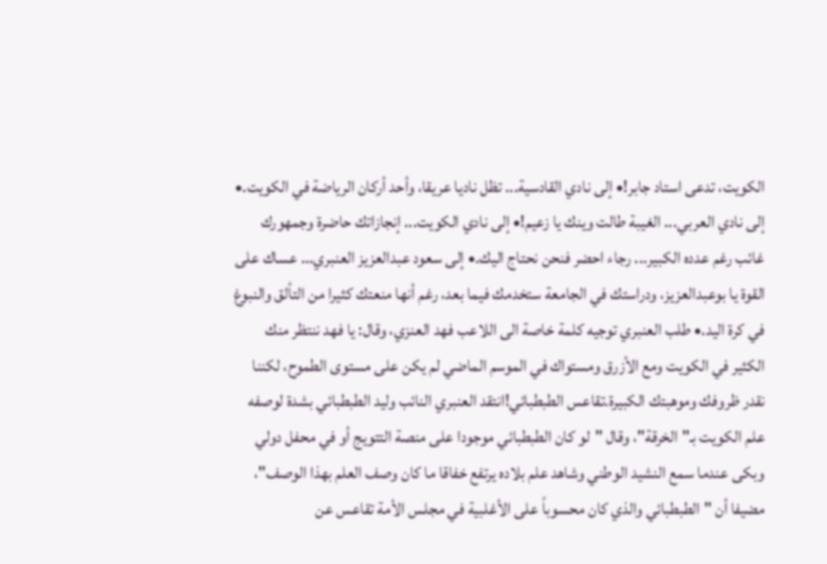الكويت، تدعى استاد جابر!• إلى نادي القادسية... تظل ناديا عريقا، وأحد أركان الرياضة في الكويت.• إلى نادي العربي... الغيبة طالت وينك يا زعيم!• إلى نادي الكويت... إنجازاتك حاضرة وجمهورك غائب رغم عدده الكبير... رجاء احضر فنحن نحتاج اليك.• إلى سعود عبدالعزيز العنبري... عساك على القوة يا بوعبدالعزيز، ودراستك في الجامعة ستخدمك فيما بعد، رغم أنها منعتك كثيرا من التألق والنبوغ في كرة اليد.• طلب العنبري توجيه كلمة خاصة الى اللاعب فهد العنزي، وقال: يا فهد ننتظر منك الكثير في الكويت ومع الأزرق ومستواك في الموسم الماضي لم يكن على مستوى الطموح، لكننا نقدر ظروفك وموهبتك الكبيرة.تقاعس الطبطبائي!انتقد العنبري النائب وليد الطبطبائي بشدة لوصفه علم الكويت بـ"الخرقة"، وقال "لو كان الطبطبائي موجودا على منصة التتويج أو في محفل دولي وبكى عندما سمع النشيد الوطني وشاهد علم بلاده يرتفع خفاقا ما كان وصف العلم بهذا الوصف"، مضيفا أن "الطبطبائي والذي كان محسوباً على الأغلبية في مجلس الأمة تقاعس عن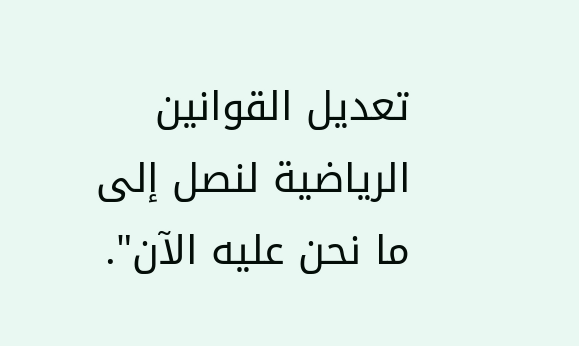تعديل القوانين الرياضية لنصل إلى ما نحن عليه الآن".